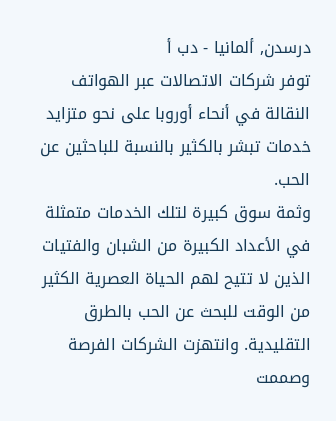درسدن, ألمانيا - دب أ
توفر شركات الاتصالات عبر الهواتف النقالة في أنحاء أوروبا على نحو متزايد خدمات تبشر بالكثير بالنسبة للباحثين عن الحب.
وثمة سوق كبيرة لتلك الخدمات متمثلة في الأعداد الكبيرة من الشبان والفتيات الذين لا تتيح لهم الحياة العصرية الكثير من الوقت للبحث عن الحب بالطرق التقليدية. وانتهزت الشركات الفرصة وصممت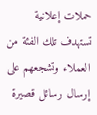حملات إعلانية تستهدف تلك الفئة من العملاء وتشجعهم على إرسال رسائل قصيرة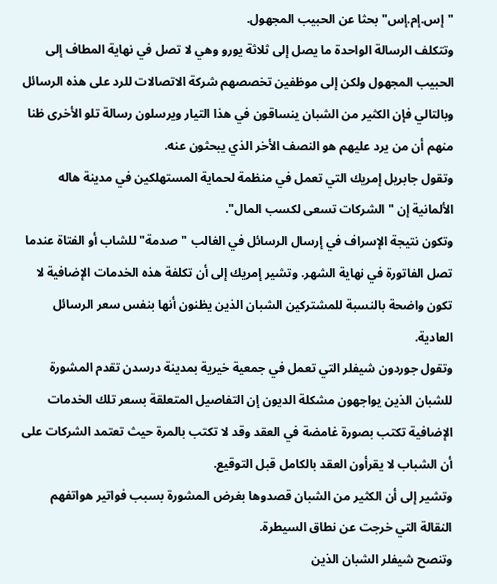"إس.إم.إس" بحثا عن الحبيب المجهول.
وتتكلف الرسالة الواحدة ما يصل إلى ثلاثة يورو وهي لا تصل في نهاية المطاف إلى الحبيب المجهول ولكن إلى موظفين تخصصهم شركة الاتصالات للرد على هذه الرسائل وبالتالي فإن الكثير من الشبان ينساقون في هذا التيار ويرسلون رسالة تلو الأخرى ظنا منهم أن من يرد عليهم هو النصف الأخر الذي يبحثون عنه.
وتقول جابريل إمريك التي تعمل في منظمة لحماية المستهلكين في مدينة هاله الألمانية إن "الشركات تسعى لكسب المال".
وتكون نتيجة الإسراف في إرسال الرسائل في الغالب "صدمة" للشاب أو الفتاة عندما تصل الفاتورة في نهاية الشهر. وتشير إمريك إلى أن تكلفة هذه الخدمات الإضافية لا تكون واضحة بالنسبة للمشتركين الشبان الذين يظنون أنها بنفس سعر الرسائل العادية.
وتقول جوردون شيفلر التي تعمل في جمعية خيرية بمدينة درسدن تقدم المشورة للشبان الذين يواجهون مشكلة الديون إن التفاصيل المتعلقة بسعر تلك الخدمات الإضافية تكتب بصورة غامضة في العقد وقد لا تكتب بالمرة حيث تعتمد الشركات على أن الشباب لا يقرأون العقد بالكامل قبل التوقيع.
وتشير إلى أن الكثير من الشبان قصدوها بغرض المشورة بسبب فواتير هواتفهم النقالة التي خرجت عن نطاق السيطرة.
وتنصح شيفلر الشبان الذين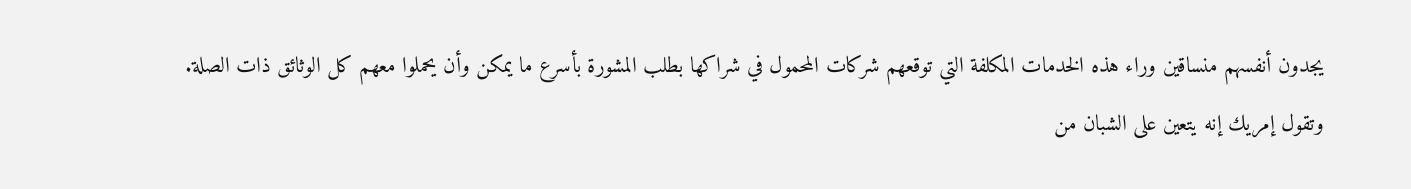يجدون أنفسهم منساقين وراء هذه الخدمات المكلفة التي توقعهم شركات المحمول في شراكها بطلب المشورة بأسرع ما يمكن وأن يحملوا معهم كل الوثائق ذات الصلة.
وتقول إمريك إنه يتعين على الشبان من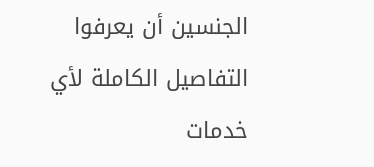الجنسين أن يعرفوا التفاصيل الكاملة لأي خدمات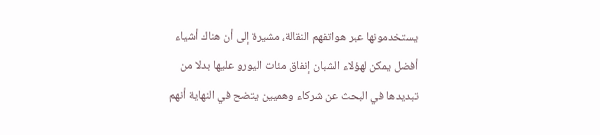يستخدمونها عبر هواتفهم النقالة، مشيرة إلى أن هناك أشياء أفضل يمكن لهؤلاء الشبان إنفاق مئات اليورو عليها بدلا من تبديدها في البحث عن شركاء وهميين يتضح في النهاية أنهم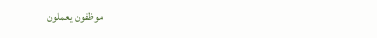موظفون يعملون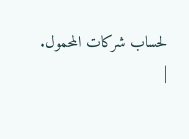لحساب شركات المحمول.
|